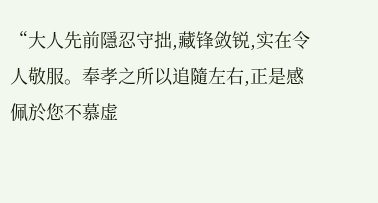“大人先前隱忍守拙,藏锋敛锐,实在令人敬服。奉孝之所以追隨左右,正是感佩於您不慕虚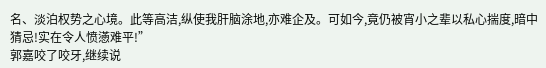名、淡泊权势之心境。此等高洁,纵使我肝脑涂地,亦难企及。可如今,竟仍被宵小之辈以私心揣度,暗中猜忌!实在令人愤懣难平!”
郭嘉咬了咬牙,继续说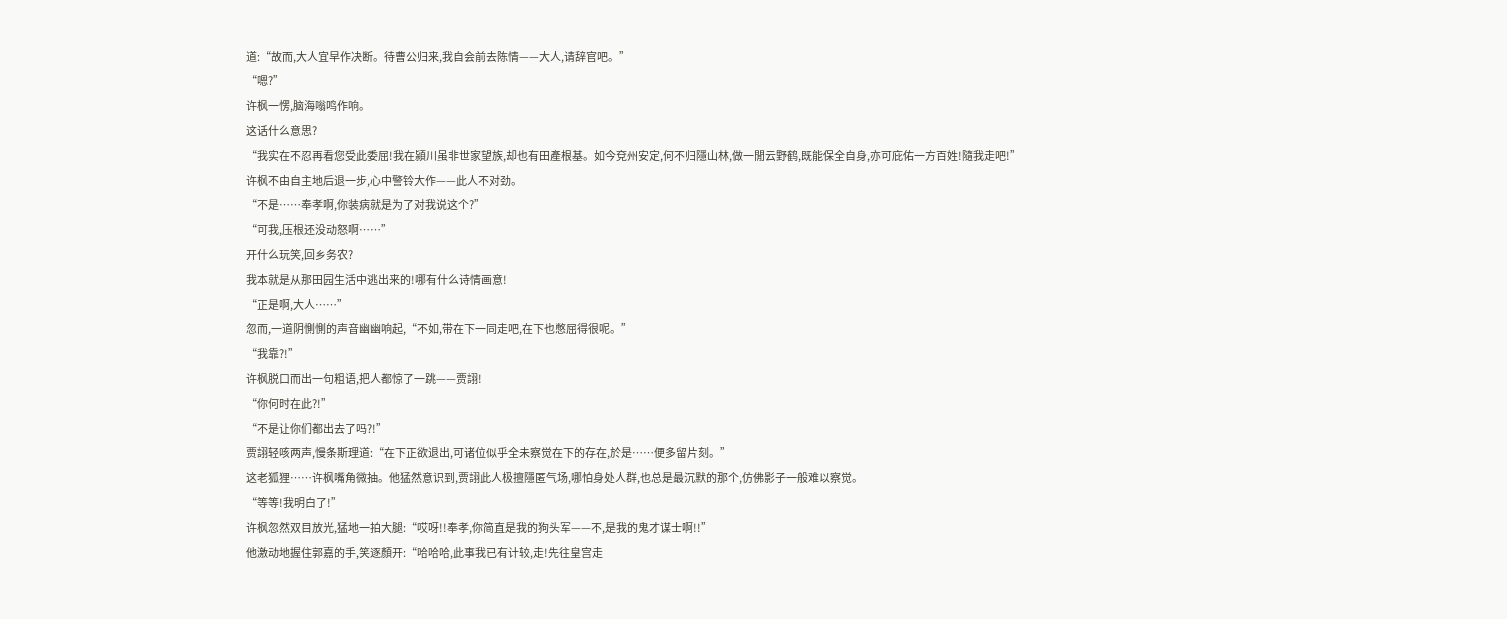道:“故而,大人宜早作决断。待曹公归来,我自会前去陈情——大人,请辞官吧。”
“嗯?”
许枫一愣,脑海嗡鸣作响。
这话什么意思?
“我实在不忍再看您受此委屈!我在潁川虽非世家望族,却也有田產根基。如今兗州安定,何不归隱山林,做一閒云野鹤,既能保全自身,亦可庇佑一方百姓!隨我走吧!”
许枫不由自主地后退一步,心中警铃大作——此人不对劲。
“不是……奉孝啊,你装病就是为了对我说这个?”
“可我,压根还没动怒啊……”
开什么玩笑,回乡务农?
我本就是从那田园生活中逃出来的!哪有什么诗情画意!
“正是啊,大人……”
忽而,一道阴惻惻的声音幽幽响起,“不如,带在下一同走吧,在下也憋屈得很呢。”
“我靠?!”
许枫脱口而出一句粗语,把人都惊了一跳——贾詡!
“你何时在此?!”
“不是让你们都出去了吗?!”
贾詡轻咳两声,慢条斯理道:“在下正欲退出,可诸位似乎全未察觉在下的存在,於是……便多留片刻。”
这老狐狸……许枫嘴角微抽。他猛然意识到,贾詡此人极擅隱匿气场,哪怕身处人群,也总是最沉默的那个,仿佛影子一般难以察觉。
“等等!我明白了!”
许枫忽然双目放光,猛地一拍大腿:“哎呀!!奉孝,你简直是我的狗头军——不,是我的鬼才谋士啊!!”
他激动地握住郭嘉的手,笑逐顏开:“哈哈哈,此事我已有计较,走!先往皇宫走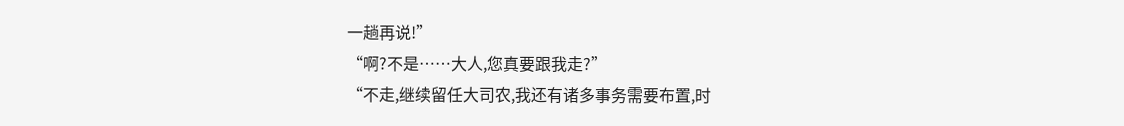一趟再说!”
“啊?不是……大人,您真要跟我走?”
“不走,继续留任大司农,我还有诸多事务需要布置,时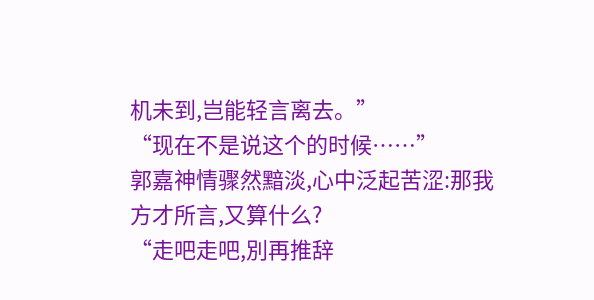机未到,岂能轻言离去。”
“现在不是说这个的时候……”
郭嘉神情骤然黯淡,心中泛起苦涩:那我方才所言,又算什么?
“走吧走吧,別再推辞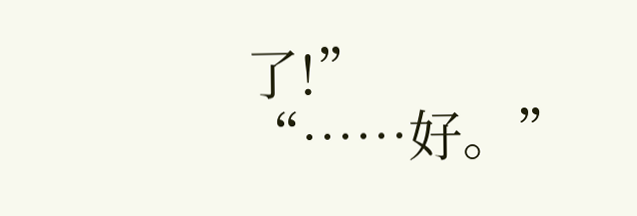了!”
“……好。”